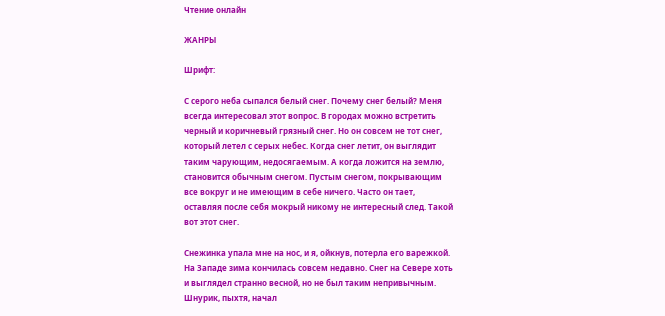Чтение онлайн

ЖАНРЫ

Шрифт:

С серого неба сыпался белый снег. Почему снег белый? Меня всегда интересовал этот вопрос. В городах можно встретить черный и коричневый грязный снег. Но он совсем не тот снег, который летел с серых небес. Когда снег летит, он выглядит таким чарующим, недосягаемым. А когда ложится на землю, становится обычным снегом. Пустым снегом, покрывающим все вокруг и не имеющим в себе ничего. Часто он тает, оставляя после себя мокрый никому не интересный след. Такой вот этот снег.

Снежинка упала мне на нос, и я, ойкнув, потерла его варежкой. На Западе зима кончилась совсем недавно. Снег на Севере хоть и выглядел странно весной, но не был таким непривычным. Шнурик, пыхтя, начал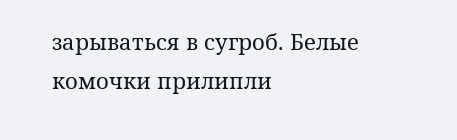зарываться в сугроб. Белые комочки прилипли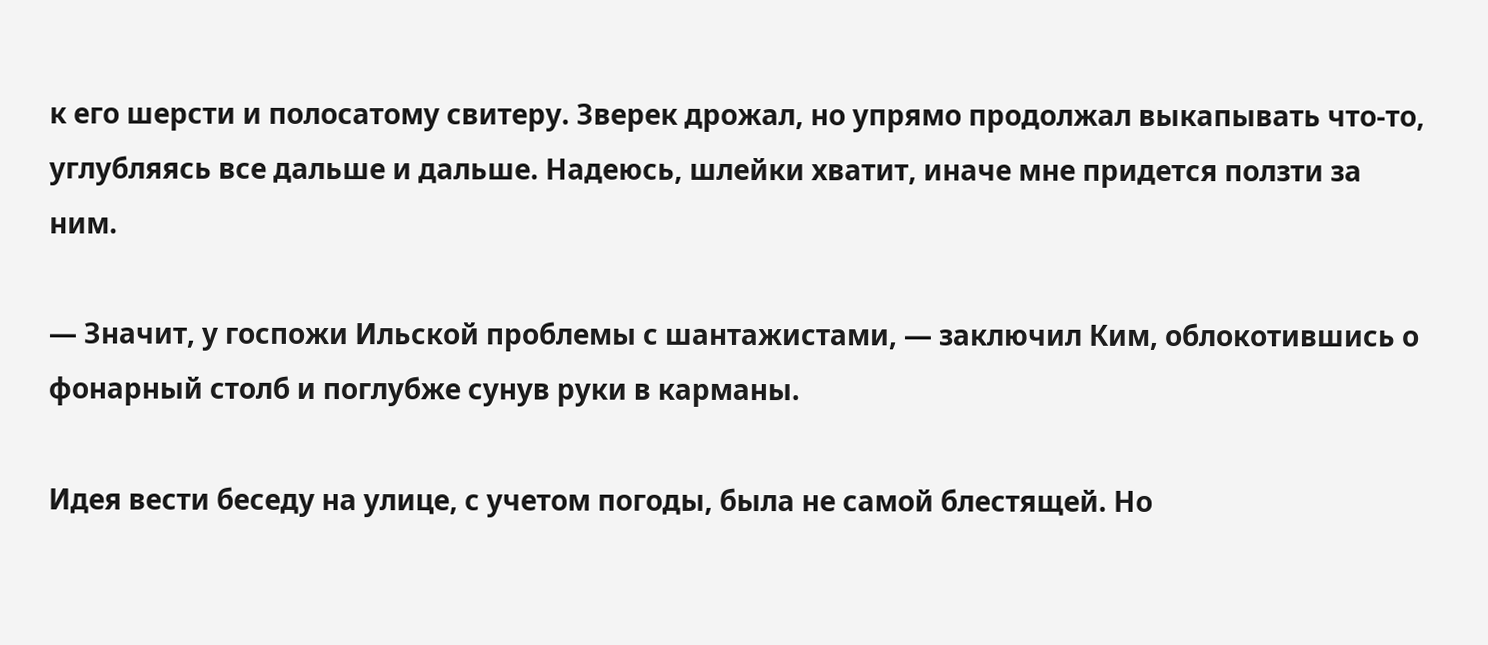к его шерсти и полосатому свитеру. Зверек дрожал, но упрямо продолжал выкапывать что-то, углубляясь все дальше и дальше. Надеюсь, шлейки хватит, иначе мне придется ползти за ним.

— Значит, у госпожи Ильской проблемы с шантажистами, — заключил Ким, облокотившись о фонарный столб и поглубже сунув руки в карманы.

Идея вести беседу на улице, с учетом погоды, была не самой блестящей. Но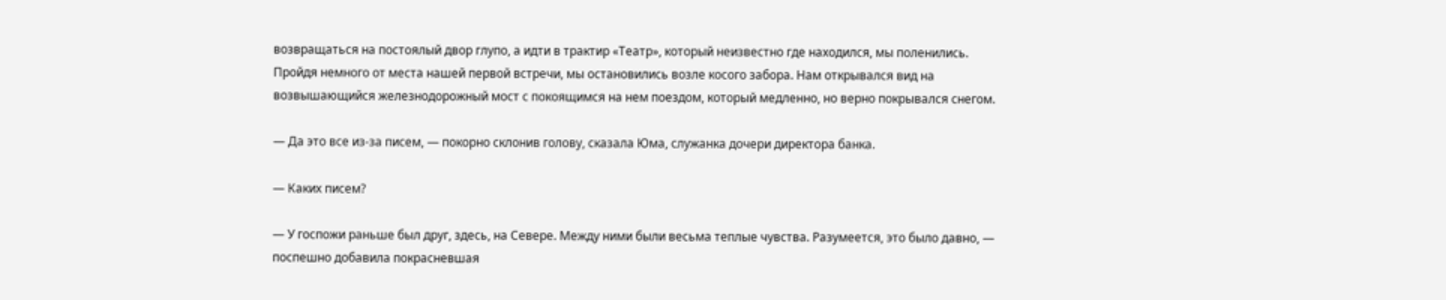возвращаться на постоялый двор глупо, а идти в трактир «Театр», который неизвестно где находился, мы поленились. Пройдя немного от места нашей первой встречи, мы остановились возле косого забора. Нам открывался вид на возвышающийся железнодорожный мост с покоящимся на нем поездом, который медленно, но верно покрывался снегом.

— Да это все из-за писем, — покорно склонив голову, сказала Юма, служанка дочери директора банка.

— Каких писем?

— У госпожи раньше был друг, здесь, на Севере. Между ними были весьма теплые чувства. Разумеется, это было давно, — поспешно добавила покрасневшая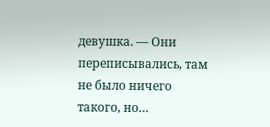девушка. — Они переписывались, там не было ничего такого, но…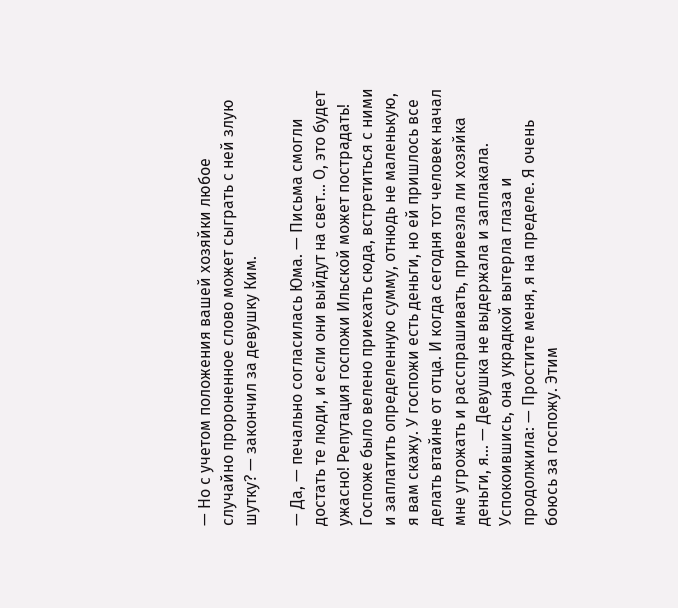— Но с учетом положения вашей хозяйки любое случайно пророненное слово может сыграть с ней злую шутку? — закончил за девушку Ким.

— Да, — печально согласилась Юма. — Письма смогли достать те люди, и если они выйдут на свет… О, это будет ужасно! Репутация госпожи Ильской может пострадать! Госпоже было велено приехать сюда, встретиться с ними и заплатить определенную сумму, отнюдь не маленькую, я вам скажу. У госпожи есть деньги, но ей пришлось все делать втайне от отца. И когда сегодня тот человек начал мне угрожать и расспрашивать, привезла ли хозяйка деньги, я… — Девушка не выдержала и заплакала. Успокоившись, она украдкой вытерла глаза и продолжила: — Простите меня, я на пределе. Я очень боюсь за госпожу. Этим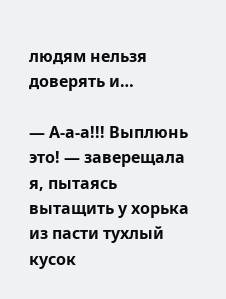людям нельзя доверять и…

— А-а-а!!! Выплюнь это! — заверещала я, пытаясь вытащить у хорька из пасти тухлый кусок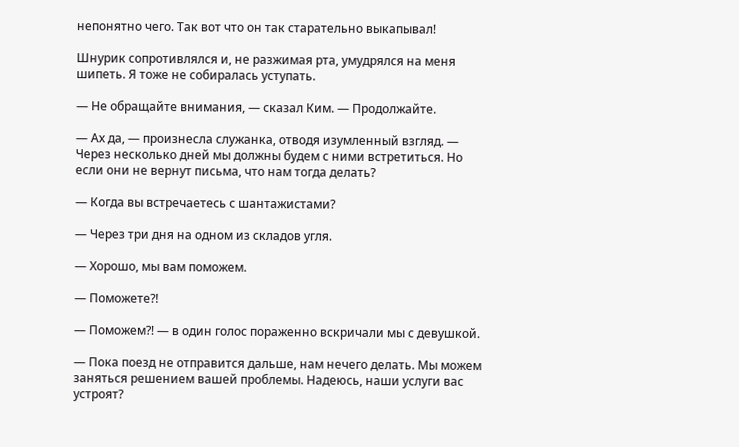непонятно чего. Так вот что он так старательно выкапывал!

Шнурик сопротивлялся и, не разжимая рта, умудрялся на меня шипеть. Я тоже не собиралась уступать.

— Не обращайте внимания, — сказал Ким. — Продолжайте.

— Ах да, — произнесла служанка, отводя изумленный взгляд. — Через несколько дней мы должны будем с ними встретиться. Но если они не вернут письма, что нам тогда делать?

— Когда вы встречаетесь с шантажистами?

— Через три дня на одном из складов угля.

— Хорошо, мы вам поможем.

— Поможете?!

— Поможем?! — в один голос пораженно вскричали мы с девушкой.

— Пока поезд не отправится дальше, нам нечего делать. Мы можем заняться решением вашей проблемы. Надеюсь, наши услуги вас устроят?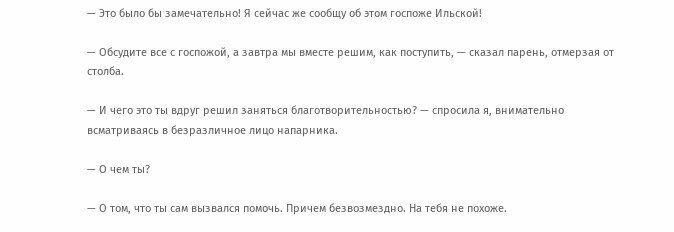— Это было бы замечательно! Я сейчас же сообщу об этом госпоже Ильской!

— Обсудите все с госпожой, а завтра мы вместе решим, как поступить, — сказал парень, отмерзая от столба.

— И чего это ты вдруг решил заняться благотворительностью? — спросила я, внимательно всматриваясь в безразличное лицо напарника.

— О чем ты?

— О том, что ты сам вызвался помочь. Причем безвозмездно. На тебя не похоже.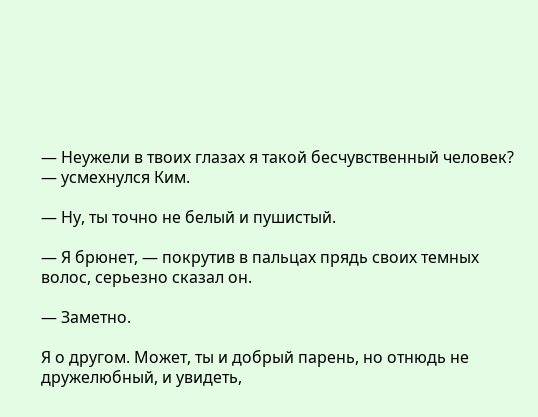— Неужели в твоих глазах я такой бесчувственный человек? — усмехнулся Ким.

— Ну, ты точно не белый и пушистый.

— Я брюнет, — покрутив в пальцах прядь своих темных волос, серьезно сказал он.

— Заметно.

Я о другом. Может, ты и добрый парень, но отнюдь не дружелюбный, и увидеть,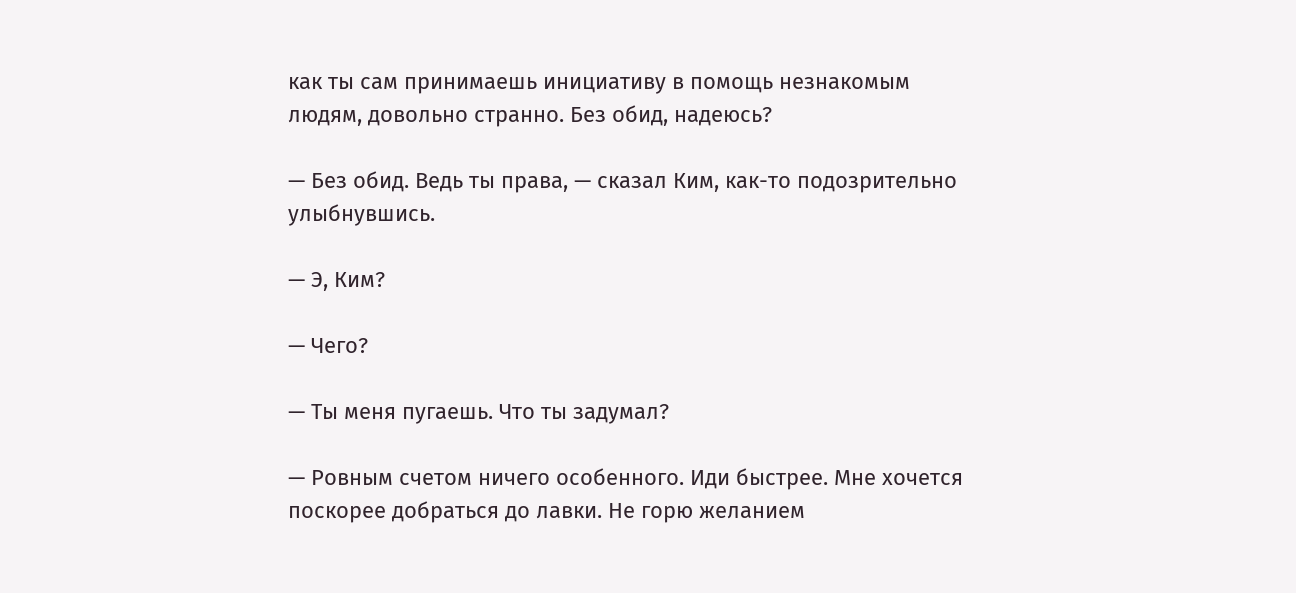как ты сам принимаешь инициативу в помощь незнакомым людям, довольно странно. Без обид, надеюсь?

— Без обид. Ведь ты права, — сказал Ким, как-то подозрительно улыбнувшись.

— Э, Ким?

— Чего?

— Ты меня пугаешь. Что ты задумал?

— Ровным счетом ничего особенного. Иди быстрее. Мне хочется поскорее добраться до лавки. Не горю желанием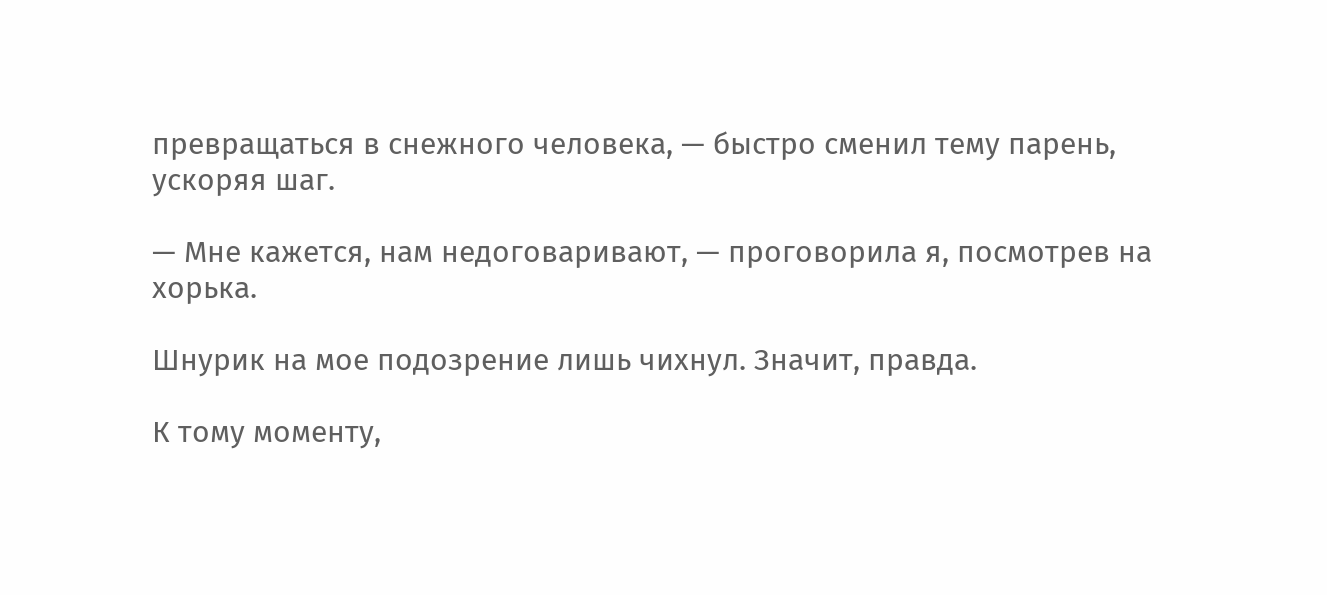превращаться в снежного человека, — быстро сменил тему парень, ускоряя шаг.

— Мне кажется, нам недоговаривают, — проговорила я, посмотрев на хорька.

Шнурик на мое подозрение лишь чихнул. Значит, правда.

К тому моменту,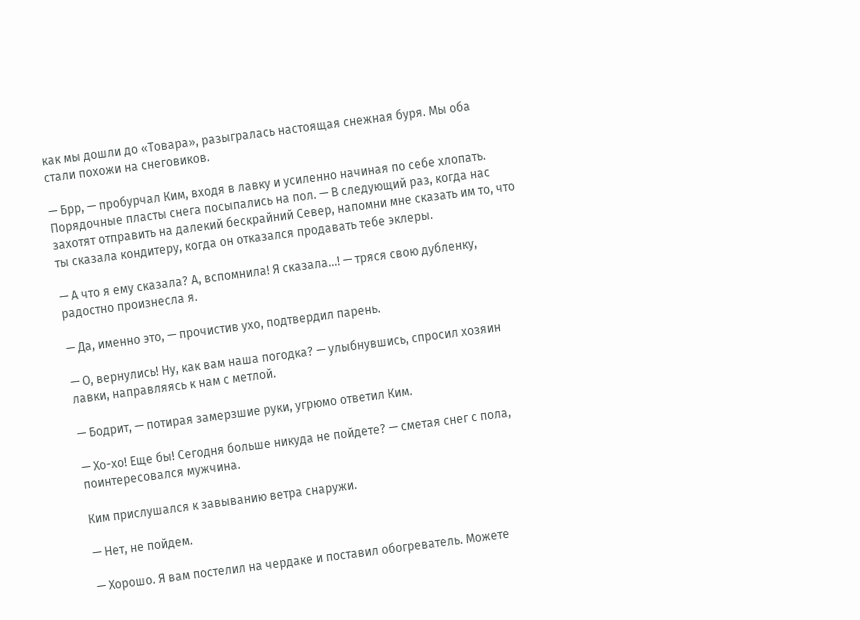как мы дошли до «Товара», разыгралась настоящая снежная буря. Мы оба стали похожи на снеговиков.

— Брр, — пробурчал Ким, входя в лавку и усиленно начиная по себе хлопать. Порядочные пласты снега посыпались на пол. — В следующий раз, когда нас захотят отправить на далекий бескрайний Север, напомни мне сказать им то, что ты сказала кондитеру, когда он отказался продавать тебе эклеры.

— А что я ему сказала? А, вспомнила! Я сказала…! — тряся свою дубленку, радостно произнесла я.

— Да, именно это, — прочистив ухо, подтвердил парень.

— О, вернулись! Ну, как вам наша погодка? — улыбнувшись, спросил хозяин лавки, направляясь к нам с метлой.

— Бодрит, — потирая замерзшие руки, угрюмо ответил Ким.

— Хо-хо! Еще бы! Сегодня больше никуда не пойдете? — сметая снег с пола, поинтересовался мужчина.

Ким прислушался к завыванию ветра снаружи.

— Нет, не пойдем.

— Хорошо. Я вам постелил на чердаке и поставил обогреватель. Можете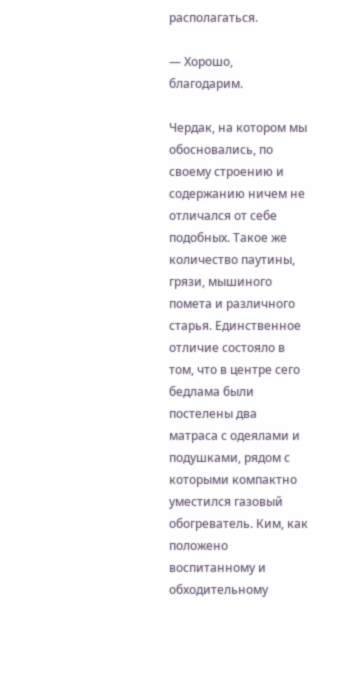располагаться.

— Хорошо, благодарим.

Чердак, на котором мы обосновались, по своему строению и содержанию ничем не отличался от себе подобных. Такое же количество паутины, грязи, мышиного помета и различного старья. Единственное отличие состояло в том, что в центре сего бедлама были постелены два матраса с одеялами и подушками, рядом с которыми компактно уместился газовый обогреватель. Ким, как положено воспитанному и обходительному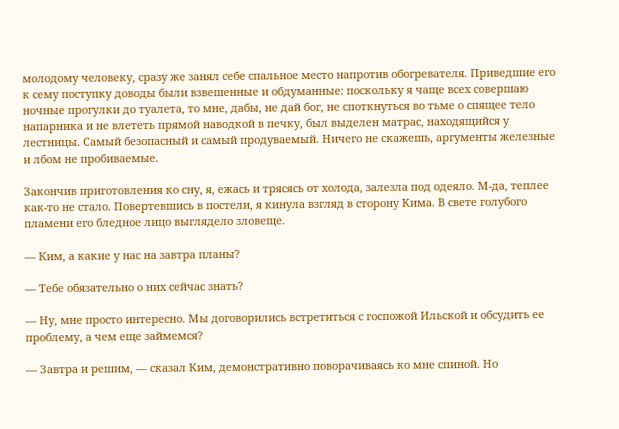молодому человеку, сразу же занял себе спальное место напротив обогревателя. Приведшие его к сему поступку доводы были взвешенные и обдуманные: поскольку я чаще всех совершаю ночные прогулки до туалета, то мне, дабы, не дай бог, не споткнуться во тьме о спящее тело напарника и не влететь прямой наводкой в печку, был выделен матрас, находящийся у лестницы. Самый безопасный и самый продуваемый. Ничего не скажешь, аргументы железные и лбом не пробиваемые.

Закончив приготовления ко сну, я, ежась и трясясь от холода, залезла под одеяло. М-да, теплее как-то не стало. Повертевшись в постели, я кинула взгляд в сторону Кима. В свете голубого пламени его бледное лицо выглядело зловеще.

— Ким, а какие у нас на завтра планы?

— Тебе обязательно о них сейчас знать?

— Ну, мне просто интересно. Мы договорились встретиться с госпожой Ильской и обсудить ее проблему, а чем еще займемся?

— Завтра и решим, — сказал Ким, демонстративно поворачиваясь ко мне спиной. Но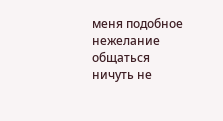меня подобное нежелание общаться ничуть не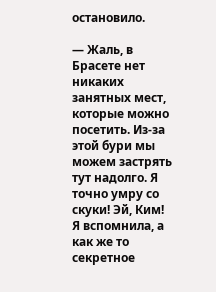остановило.

— Жаль, в Брасете нет никаких занятных мест, которые можно посетить. Из-за этой бури мы можем застрять тут надолго. Я точно умру со скуки! Эй, Ким! Я вспомнила, а как же то секретное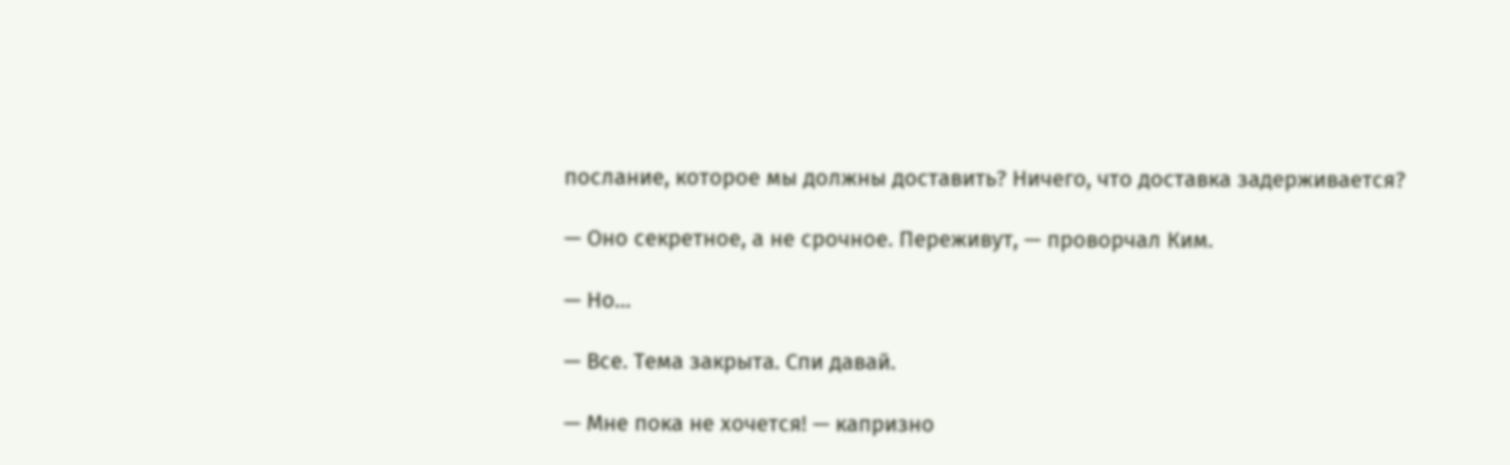послание, которое мы должны доставить? Ничего, что доставка задерживается?

— Оно секретное, а не срочное. Переживут, — проворчал Ким.

— Но…

— Все. Тема закрыта. Спи давай.

— Мне пока не хочется! — капризно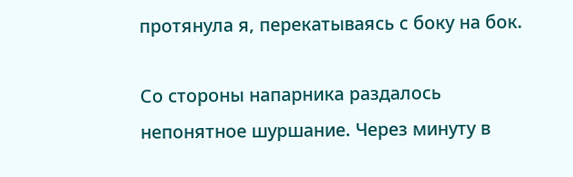протянула я, перекатываясь с боку на бок.

Со стороны напарника раздалось непонятное шуршание. Через минуту в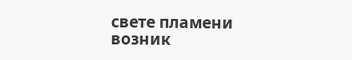свете пламени возник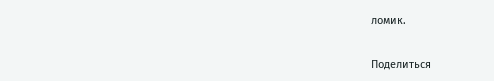ломик.

Поделиться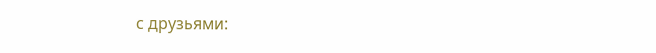с друзьями: